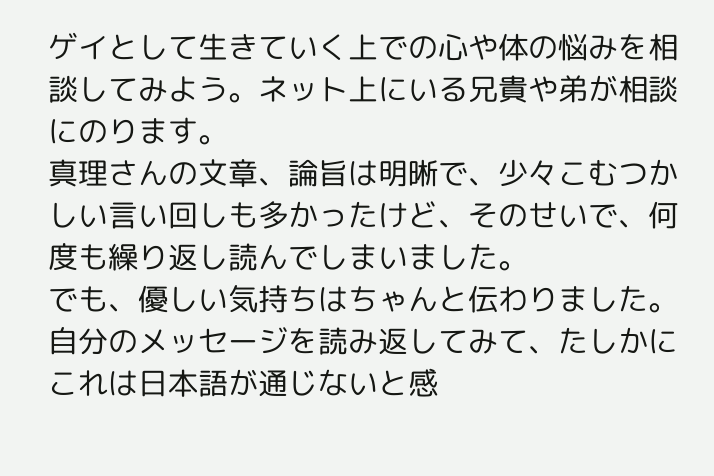ゲイとして生きていく上での心や体の悩みを相談してみよう。ネット上にいる兄貴や弟が相談にのります。
真理さんの文章、論旨は明晰で、少々こむつかしい言い回しも多かったけど、そのせいで、何度も繰り返し読んでしまいました。
でも、優しい気持ちはちゃんと伝わりました。
自分のメッセージを読み返してみて、たしかにこれは日本語が通じないと感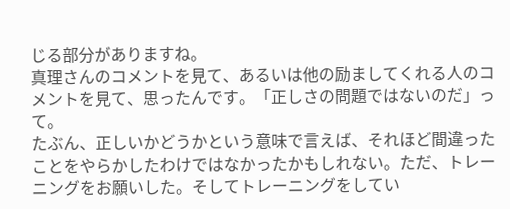じる部分がありますね。
真理さんのコメントを見て、あるいは他の励ましてくれる人のコメントを見て、思ったんです。「正しさの問題ではないのだ」って。
たぶん、正しいかどうかという意味で言えば、それほど間違ったことをやらかしたわけではなかったかもしれない。ただ、トレーニングをお願いした。そしてトレーニングをしてい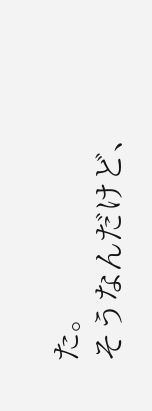た。
そうなんだけど、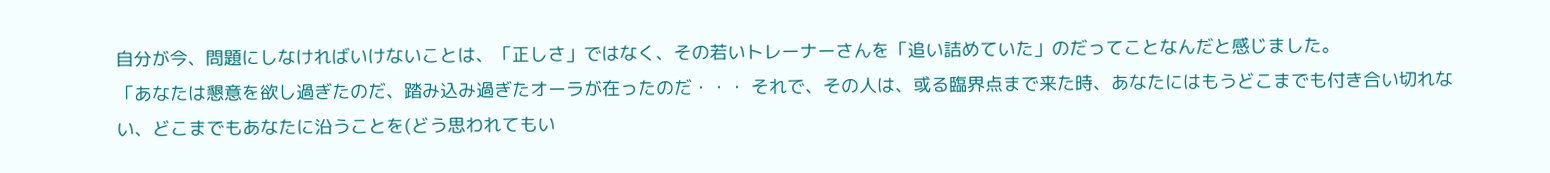自分が今、問題にしなければいけないことは、「正しさ」ではなく、その若いトレーナーさんを「追い詰めていた」のだってことなんだと感じました。
「あなたは懇意を欲し過ぎたのだ、踏み込み過ぎたオーラが在ったのだ・・・ それで、その人は、或る臨界点まで来た時、あなたにはもうどこまでも付き合い切れない、どこまでもあなたに沿うことを(どう思われてもい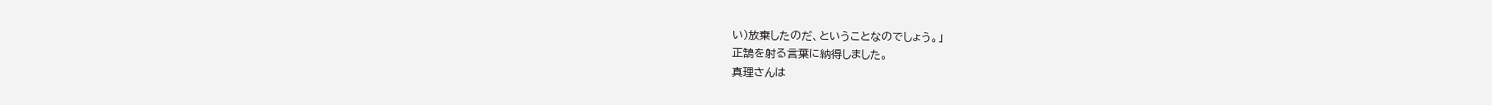い)放棄したのだ、ということなのでしょう。」
正鵠を射る言葉に納得しました。
真理さんは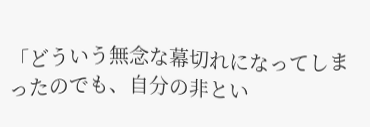「どういう無念な幕切れになってしまったのでも、自分の非とい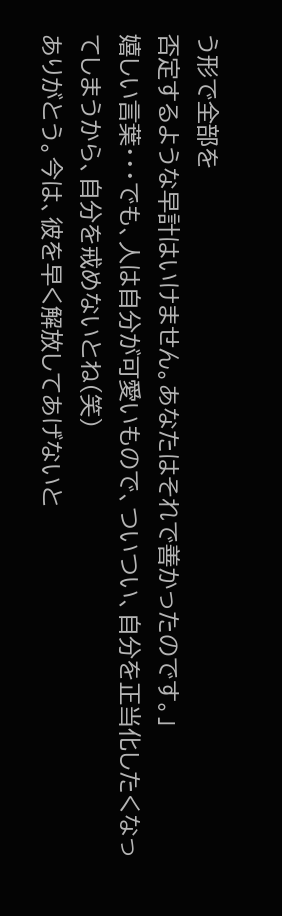う形で全部を
否定するような早計はいけません。あなたはそれで善かったのです。」
嬉しい言葉・・・でも、人は自分が可愛いもので、ついつい、自分を正当化したくなってしまうから、自分を戒めないとね(笑)
ありがとう。今は、彼を早く解放してあげないと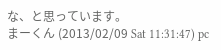な、と思っています。
まーくん (2013/02/09 Sat 11:31:47) pc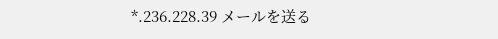*.236.228.39 メールを送る